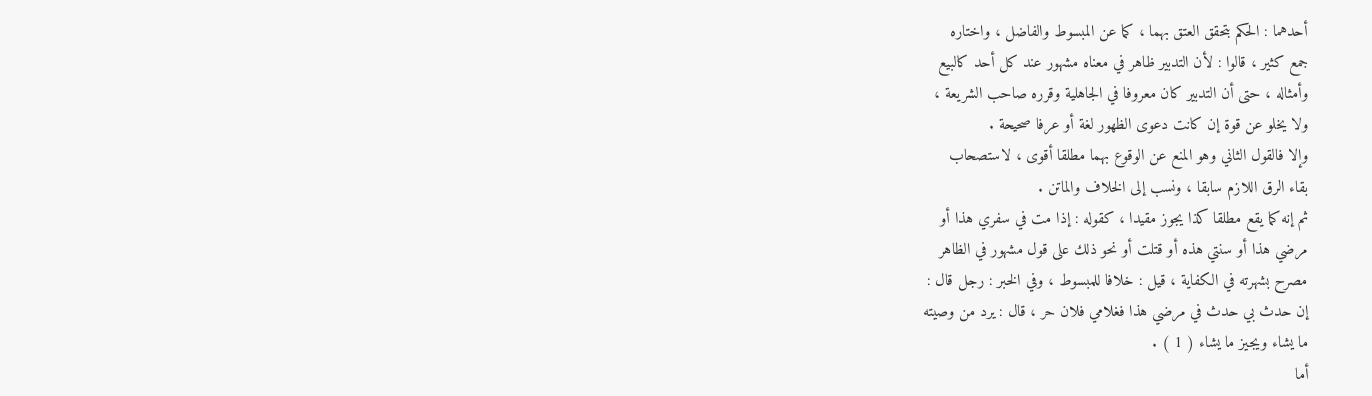أحدهما : الحكم بتحقق العتق بهما ، كما عن المبسوط والفاضل ، واختاره
جمع كثير ، قالوا : لأن التدبير ظاهر في معناه مشهور عند كل أحد كالبيع
وأمثاله ، حتى أن التدبير كان معروفا في الجاهلية وقرره صاحب الشريعة ،
ولا يخلو عن قوة إن كانت دعوى الظهور لغة أو عرفا صحيحة .
وإلا فالقول الثاني وهو المنع عن الوقوع بهما مطلقا أقوى ، لاستصحاب
بقاء الرق اللازم سابقا ، ونسب إلى الخلاف والماتن .
ثم إنه كما يقع مطلقا كذا يجوز مقيدا ، كقوله : إذا مت في سفري هذا أو
مرضي هذا أو سنتي هذه أو قتلت أو نحو ذلك على قول مشهور في الظاهر
مصرح بشهرته في الكفاية ، قيل : خلافا للمبسوط ، وفي الخبر : رجل قال :
إن حدث بي حدث في مرضي هذا فغلامي فلان حر ، قال : يرد من وصيته
ما يشاء ويجيز ما يشاء ( 1 ) .
أما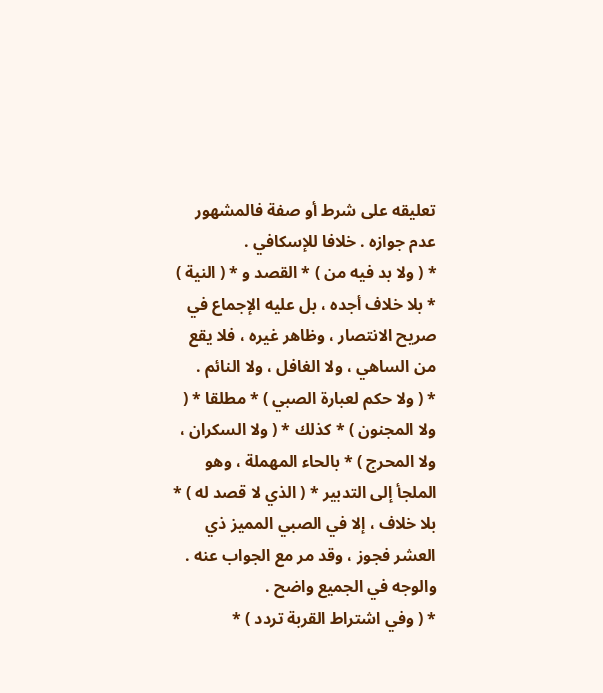تعليقه على شرط أو صفة فالمشهور عدم جوازه . خلافا للإسكافي .
* ( ولا بد فيه من ) * القصد و * ( النية ) * بلا خلاف أجده ، بل عليه الإجماع في
صريح الانتصار ، وظاهر غيره ، فلا يقع من الساهي ، ولا الغافل ، ولا النائم .
* ( ولا حكم لعبارة الصبي ) * مطلقا * ( ولا المجنون ) * كذلك * ( ولا السكران ،
ولا المحرج ) * بالحاء المهملة ، وهو الملجأ إلى التدبير * ( الذي لا قصد له ) *
بلا خلاف ، إلا في الصبي المميز ذي العشر فجوز ، وقد مر مع الجواب عنه .
والوجه في الجميع واضح .
* ( وفي اشتراط القربة تردد ) *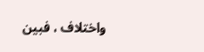واختلاف ، فبين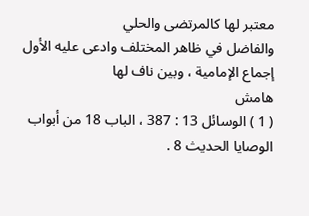معتبر لها كالمرتضى والحلي
والفاضل في ظاهر المختلف وادعى عليه الأول إجماع الإمامية ، وبين ناف لها
هامش
( 1 ) الوسائل 13 : 387 ، الباب 18 من أبواب الوصايا الحديث 8 .